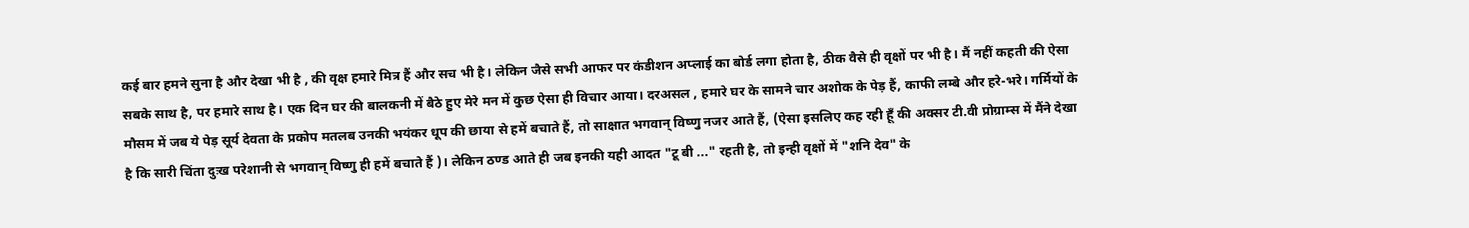कई बार हमने सुना है और देखा भी है , की वृक्ष हमारे मित्र हैं और सच भी है। लेकिन जैसे सभी आफर पर कंडीशन अप्लाई का बोर्ड लगा होता है, ठीक वैसे ही वृक्षों पर भी है। मैं नहीं कहती की ऐसा सबके साथ है, पर हमारे साथ है। एक दिन घर की बालकनी में बैठे हुए मेरे मन में कुछ ऐसा ही विचार आया। दरअसल , हमारे घर के सामने चार अशोक के पेड़ हैं, काफी लम्बे और हरे-भरे। गर्मियों के मौसम में जब ये पेड़ सूर्य देवता के प्रकोप मतलब उनकी भयंकर धूप की छाया से हमें बचाते हैं, तो साक्षात भगवान् विष्णु नजर आते हैं, (ऐसा इसलिए कह रही हूँ की अक्सर टी.वी प्रोग्राम्स में मैंने देखा है कि सारी चिंता दुःख परेशानी से भगवान् विष्णु ही हमें बचाते हैं )। लेकिन ठण्ड आते ही जब इनकी यही आदत "टू बी ..." रहती है, तो इन्ही वृक्षों में "शनि देव" के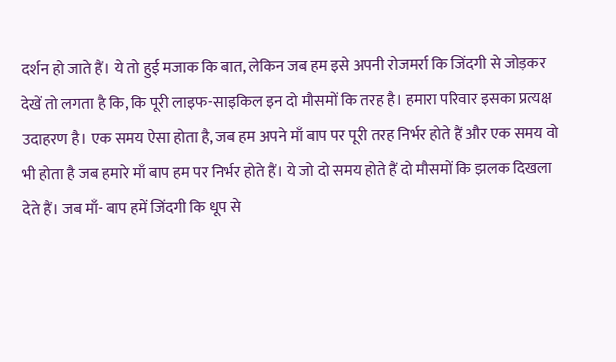दर्शन हो जाते हैं। ये तो हुई मजाक कि बात, लेकिन जब हम इसे अपनी रोजमर्रा कि जिंदगी से जोड़कर देखें तो लगता है कि, कि पूरी लाइफ-साइकिल इन दो मौसमों कि तरह है। हमारा परिवार इसका प्रत्यक्ष उदाहरण है। एक समय ऐसा होता है, जब हम अपने माँ बाप पर पूरी तरह निर्भर होते हैं और एक समय वो भी होता है जब हमारे माँ बाप हम पर निर्भर होते हैं। ये जो दो समय होते हैं दो मौसमों कि झलक दिखला देते हैं। जब माँ- बाप हमें जिंदगी कि धूप से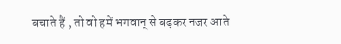बचाते हैं , तो वो हमें भगवान् से बढ़कर नजर आते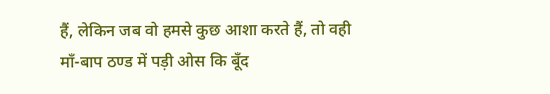हैं, लेकिन जब वो हमसे कुछ आशा करते हैं, तो वही माँ-बाप ठण्ड में पड़ी ओस कि बूँद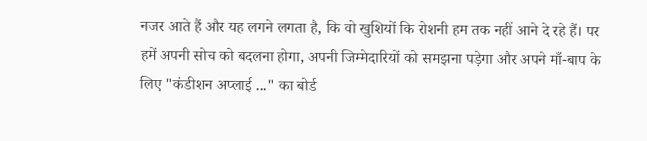नजर आते हैं और यह लगने लगता है, कि वो खुशियों कि रोशनी हम तक नहीं आने दे रहे हैं। पर हमें अपनी सोच को बदलना होगा, अपनी जिम्मेदारियों को समझना पड़ेगा और अपने माँ-बाप के लिए "कंडीशन अप्लाई ..." का बोर्ड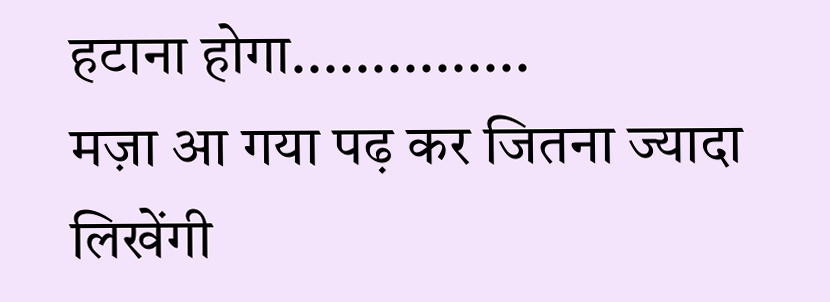हटाना होगा...............
मज़ा आ गया पढ़ कर जितना ज्यादा लिखेंगी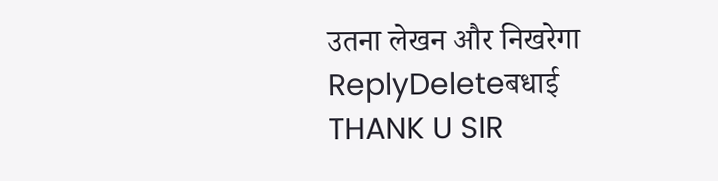उतना लेखन और निखरेगा
ReplyDeleteबधाई
THANK U SIR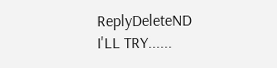ReplyDeleteND I'LL TRY......